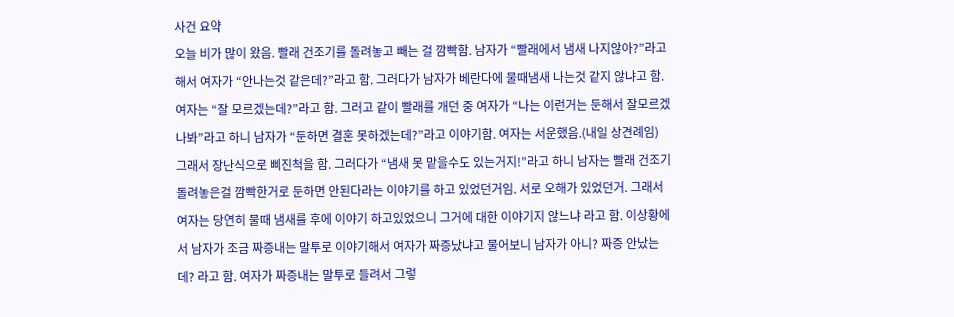사건 요약
오늘 비가 많이 왔음. 빨래 건조기를 돌려놓고 빼는 걸 깜빡함. 남자가 “빨래에서 냄새 나지않아?”라고 해서 여자가 “안나는것 같은데?”라고 함. 그러다가 남자가 베란다에 물때냄새 나는것 같지 않냐고 함. 여자는 “잘 모르겠는데?”라고 함. 그러고 같이 빨래를 개던 중 여자가 “나는 이런거는 둔해서 잘모르겠나봐”라고 하니 남자가 “둔하면 결혼 못하겠는데?”라고 이야기함. 여자는 서운했음.(내일 상견례임) 그래서 장난식으로 삐진척을 함. 그러다가 “냄새 못 맡을수도 있는거지!”라고 하니 남자는 빨래 건조기 돌려놓은걸 깜빡한거로 둔하면 안된다라는 이야기를 하고 있었던거임. 서로 오해가 있었던거. 그래서 여자는 당연히 물때 냄새를 후에 이야기 하고있었으니 그거에 대한 이야기지 않느냐 라고 함. 이상황에서 남자가 조금 짜증내는 말투로 이야기해서 여자가 짜증났냐고 물어보니 남자가 아니? 짜증 안났는데? 라고 함. 여자가 짜증내는 말투로 들려서 그렇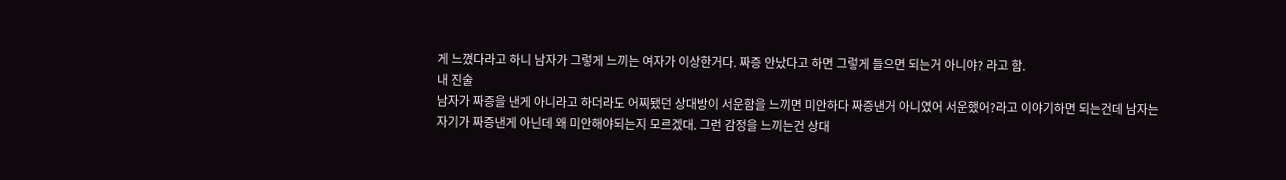게 느꼈다라고 하니 남자가 그렇게 느끼는 여자가 이상한거다. 짜증 안났다고 하면 그렇게 들으면 되는거 아니야? 라고 함.
내 진술
남자가 짜증을 낸게 아니라고 하더라도 어찌됐던 상대방이 서운함을 느끼면 미안하다 짜증낸거 아니였어 서운했어?라고 이야기하면 되는건데 남자는 자기가 짜증낸게 아닌데 왜 미안해야되는지 모르겠대. 그런 감정을 느끼는건 상대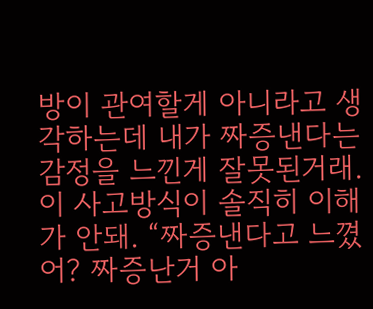방이 관여할게 아니라고 생각하는데 내가 짜증낸다는 감정을 느낀게 잘못된거래. 이 사고방식이 솔직히 이해가 안돼. “짜증낸다고 느꼈어? 짜증난거 아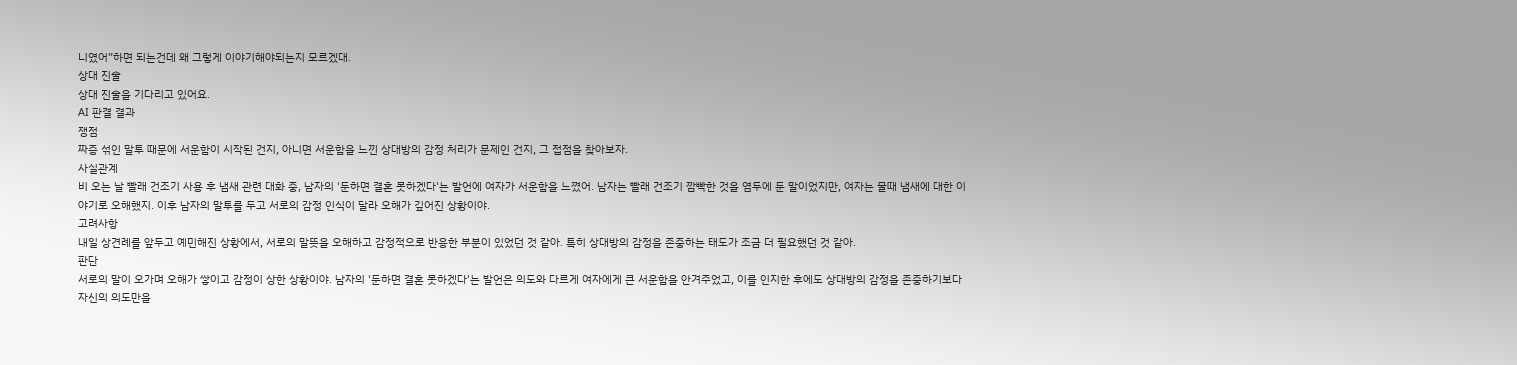니였어”하면 되는건데 왜 그렇게 이야기해야되는지 모르겠대.
상대 진술
상대 진술을 기다리고 있어요.
AI 판결 결과
쟁점
짜증 섞인 말투 때문에 서운함이 시작된 건지, 아니면 서운함을 느낀 상대방의 감정 처리가 문제인 건지, 그 접점을 찾아보자.
사실관계
비 오는 날 빨래 건조기 사용 후 냄새 관련 대화 중, 남자의 '둔하면 결혼 못하겠다'는 발언에 여자가 서운함을 느꼈어. 남자는 빨래 건조기 깜빡한 것을 염두에 둔 말이었지만, 여자는 물때 냄새에 대한 이야기로 오해했지. 이후 남자의 말투를 두고 서로의 감정 인식이 달라 오해가 깊어진 상황이야.
고려사항
내일 상견례를 앞두고 예민해진 상황에서, 서로의 말뜻을 오해하고 감정적으로 반응한 부분이 있었던 것 같아. 특히 상대방의 감정을 존중하는 태도가 조금 더 필요했던 것 같아.
판단
서로의 말이 오가며 오해가 쌓이고 감정이 상한 상황이야. 남자의 '둔하면 결혼 못하겠다'는 발언은 의도와 다르게 여자에게 큰 서운함을 안겨주었고, 이를 인지한 후에도 상대방의 감정을 존중하기보다 자신의 의도만을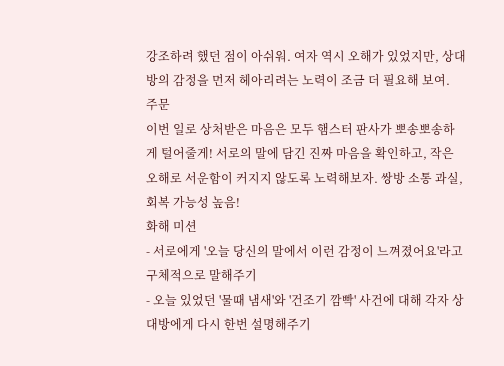강조하려 했던 점이 아쉬워. 여자 역시 오해가 있었지만, 상대방의 감정을 먼저 헤아리려는 노력이 조금 더 필요해 보여.
주문
이번 일로 상처받은 마음은 모두 햄스터 판사가 뽀송뽀송하게 털어줄게! 서로의 말에 담긴 진짜 마음을 확인하고, 작은 오해로 서운함이 커지지 않도록 노력해보자. 쌍방 소통 과실, 회복 가능성 높음!
화해 미션
- 서로에게 '오늘 당신의 말에서 이런 감정이 느껴졌어요'라고 구체적으로 말해주기
- 오늘 있었던 '물때 냄새'와 '건조기 깜빡' 사건에 대해 각자 상대방에게 다시 한번 설명해주기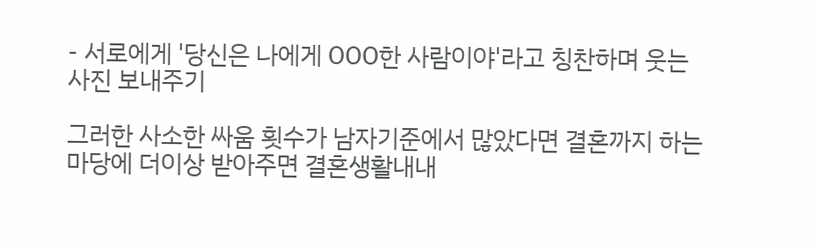- 서로에게 '당신은 나에게 OOO한 사람이야'라고 칭찬하며 웃는 사진 보내주기

그러한 사소한 싸움 횟수가 남자기준에서 많았다면 결혼까지 하는마당에 더이상 받아주면 결혼생활내내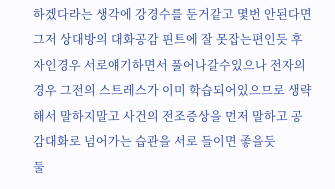하겠다라는 생각에 강경수를 둔거같고 몇번 안된다면 그저 상대방의 대화공감 핀트에 잘 못잡는편인듯 후자인경우 서로얘기하면서 풀어나갈수있으나 전자의경우 그전의 스트레스가 이미 학습되어있으므로 생략해서 말하지말고 사건의 전조증상을 먼저 말하고 공감대화로 넘어가는 습관을 서로 들이면 좋을듯
둘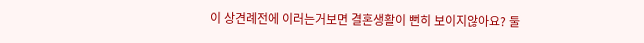이 상견례전에 이러는거보면 결혼생활이 뻔히 보이지않아요? 둘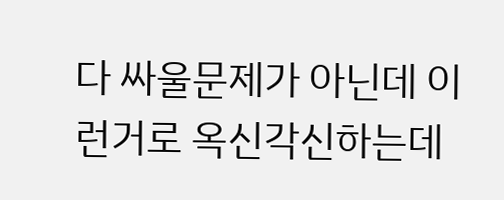다 싸울문제가 아닌데 이런거로 옥신각신하는데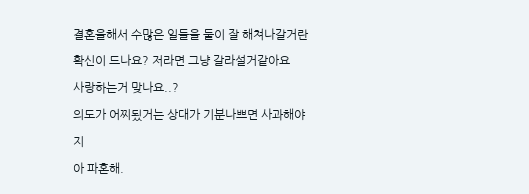결혼을해서 수많은 일들을 둘이 잘 해쳐나갈거란 확신이 드나요? 저라면 그냥 갈라설거같아요
사랑하는거 맞나요..?
의도가 어찌됬거는 상대가 기분나쁘면 사과해야지
아 파혼해.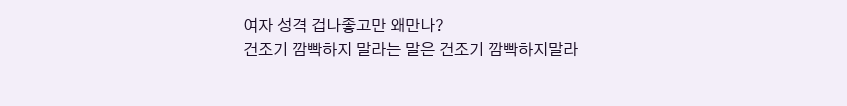여자 성격 겁나좋고만 왜만나?
건조기 깜빡하지 말라는 말은 건조기 깜빡하지말라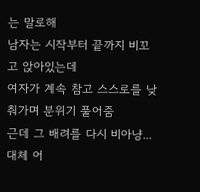는 말로해
남자는 시작부터 끝까지 비꼬고 앉아있는데
여자가 계속 참고 스스로를 낮춰가며 분위기 풀어줌
근데 그 배려를 다시 비아냥...
대체 어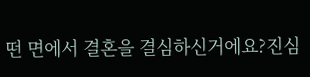떤 면에서 결혼을 결심하신거에요?진심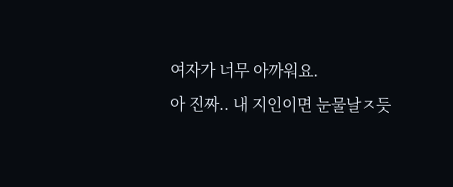여자가 너무 아까워요.
아 진짜.. 내 지인이면 눈물날ㅈ듯